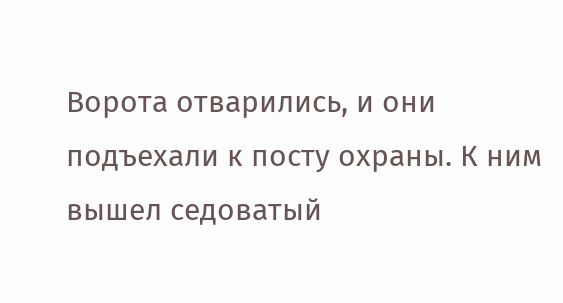Ворота отварились, и они подъехали к посту охраны. К ним вышел седоватый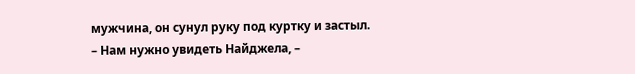мужчина, он сунул руку под куртку и застыл.
– Нам нужно увидеть Найджела, –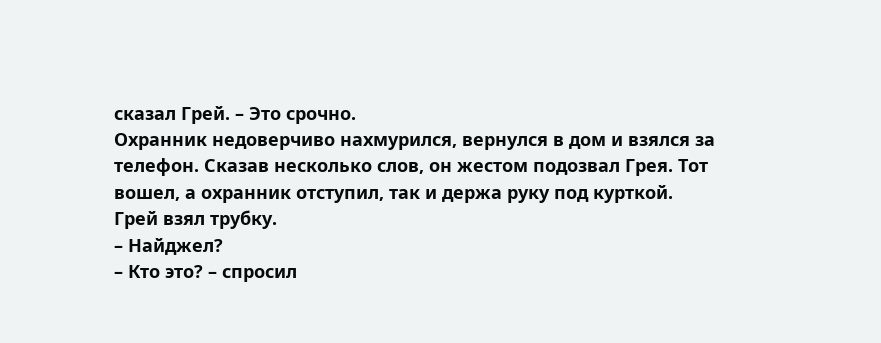сказал Грей. – Это срочно.
Охранник недоверчиво нахмурился, вернулся в дом и взялся за телефон. Сказав несколько слов, он жестом подозвал Грея. Тот вошел, а охранник отступил, так и держа руку под курткой.
Грей взял трубку.
– Найджел?
– Кто это? – спросил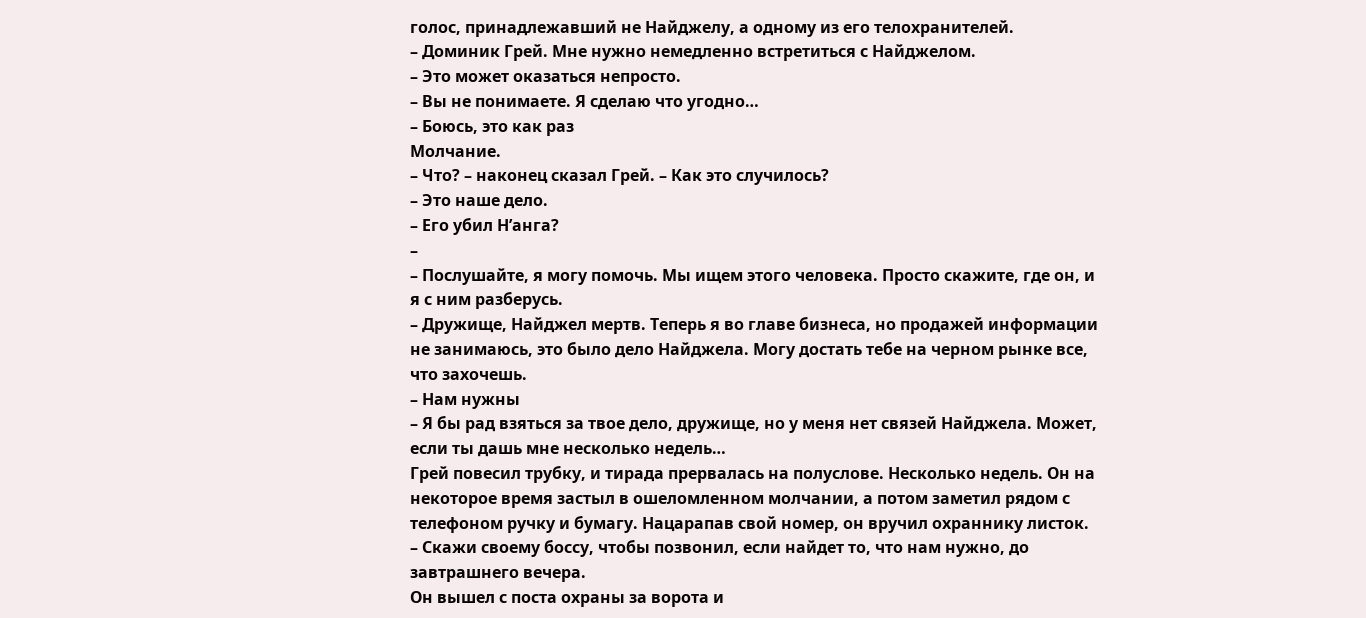голос, принадлежавший не Найджелу, а одному из его телохранителей.
– Доминик Грей. Мне нужно немедленно встретиться с Найджелом.
– Это может оказаться непросто.
– Вы не понимаете. Я сделаю что угодно…
– Боюсь, это как раз
Молчание.
– Что? – наконец сказал Грей. – Как это случилось?
– Это наше дело.
– Его убил Н’анга?
–
– Послушайте, я могу помочь. Мы ищем этого человека. Просто скажите, где он, и я с ним разберусь.
– Дружище, Найджел мертв. Теперь я во главе бизнеса, но продажей информации не занимаюсь, это было дело Найджела. Могу достать тебе на черном рынке все, что захочешь.
– Нам нужны
– Я бы рад взяться за твое дело, дружище, но у меня нет связей Найджела. Может, если ты дашь мне несколько недель…
Грей повесил трубку, и тирада прервалась на полуслове. Несколько недель. Он на некоторое время застыл в ошеломленном молчании, а потом заметил рядом с телефоном ручку и бумагу. Нацарапав свой номер, он вручил охраннику листок.
– Скажи своему боссу, чтобы позвонил, если найдет то, что нам нужно, до завтрашнего вечера.
Он вышел с поста охраны за ворота и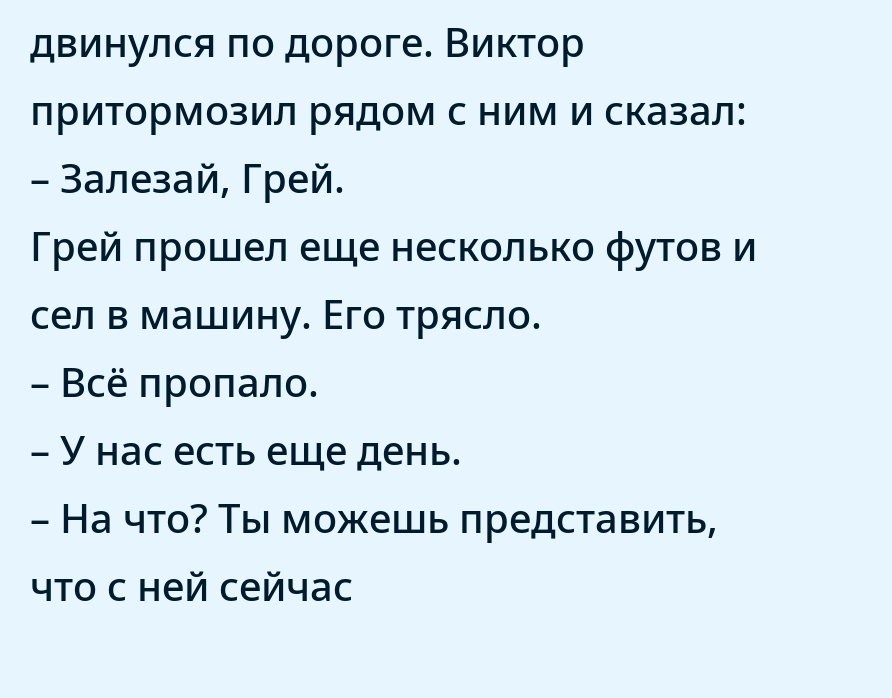двинулся по дороге. Виктор притормозил рядом с ним и сказал:
– Залезай, Грей.
Грей прошел еще несколько футов и сел в машину. Его трясло.
– Всё пропало.
– У нас есть еще день.
– На что? Ты можешь представить, что с ней сейчас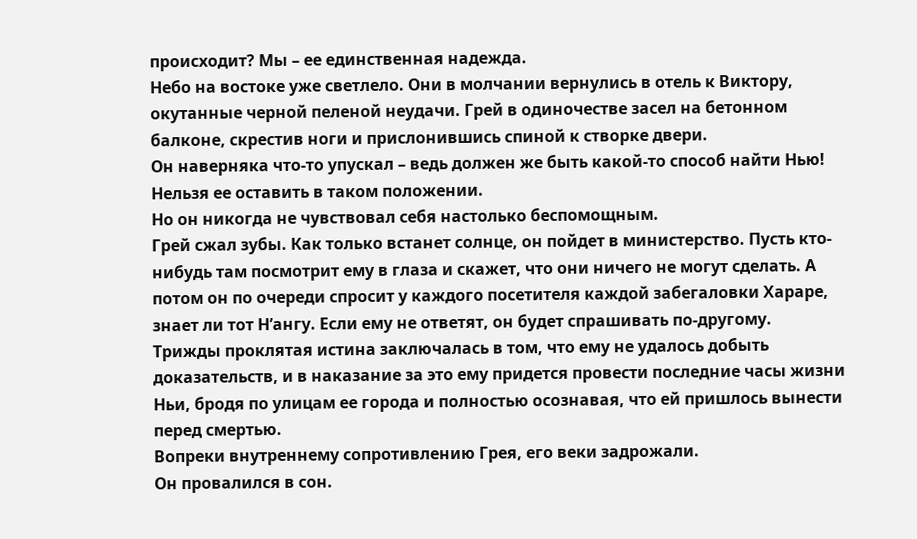происходит? Мы – ее единственная надежда.
Небо на востоке уже светлело. Они в молчании вернулись в отель к Виктору, окутанные черной пеленой неудачи. Грей в одиночестве засел на бетонном балконе, скрестив ноги и прислонившись спиной к створке двери.
Он наверняка что-то упускал – ведь должен же быть какой-то способ найти Нью! Нельзя ее оставить в таком положении.
Но он никогда не чувствовал себя настолько беспомощным.
Грей сжал зубы. Как только встанет солнце, он пойдет в министерство. Пусть кто-нибудь там посмотрит ему в глаза и скажет, что они ничего не могут сделать. А потом он по очереди спросит у каждого посетителя каждой забегаловки Хараре, знает ли тот Н’ангу. Если ему не ответят, он будет спрашивать по-другому.
Трижды проклятая истина заключалась в том, что ему не удалось добыть доказательств, и в наказание за это ему придется провести последние часы жизни Ньи, бродя по улицам ее города и полностью осознавая, что ей пришлось вынести перед смертью.
Вопреки внутреннему сопротивлению Грея, его веки задрожали.
Он провалился в сон.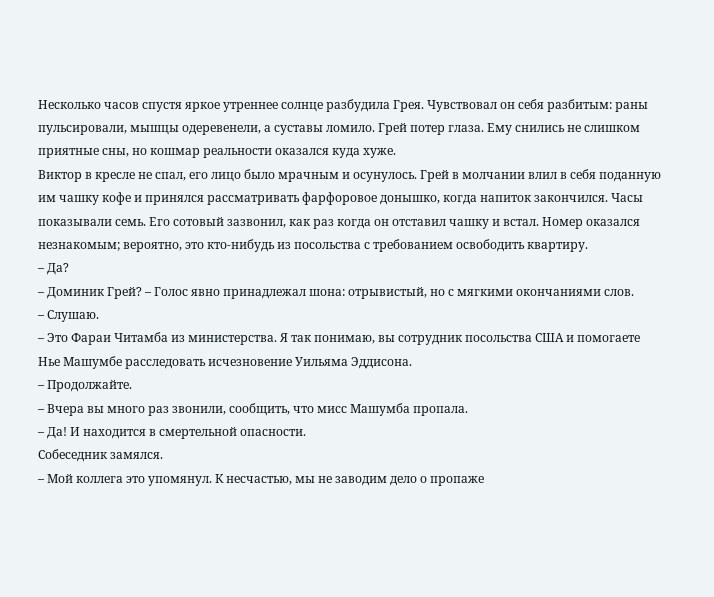Несколько часов спустя яркое утреннее солнце разбудила Грея. Чувствовал он себя разбитым: раны пульсировали, мышцы одеревенели, а суставы ломило. Грей потер глаза. Ему снились не слишком приятные сны, но кошмар реальности оказался куда хуже.
Виктор в кресле не спал, его лицо было мрачным и осунулось. Грей в молчании влил в себя поданную им чашку кофе и принялся рассматривать фарфоровое донышко, когда напиток закончился. Часы показывали семь. Его сотовый зазвонил, как раз когда он отставил чашку и встал. Номер оказался незнакомым; вероятно, это кто-нибудь из посольства с требованием освободить квартиру.
– Да?
– Доминик Грей? – Голос явно принадлежал шона: отрывистый, но с мягкими окончаниями слов.
– Слушаю.
– Это Фараи Читамба из министерства. Я так понимаю, вы сотрудник посольства США и помогаете Нье Машумбе расследовать исчезновение Уильяма Эддисона.
– Продолжайте.
– Вчера вы много раз звонили, сообщить, что мисс Машумба пропала.
– Да! И находится в смертельной опасности.
Собеседник замялся.
– Мой коллега это упомянул. К несчастью, мы не заводим дело о пропаже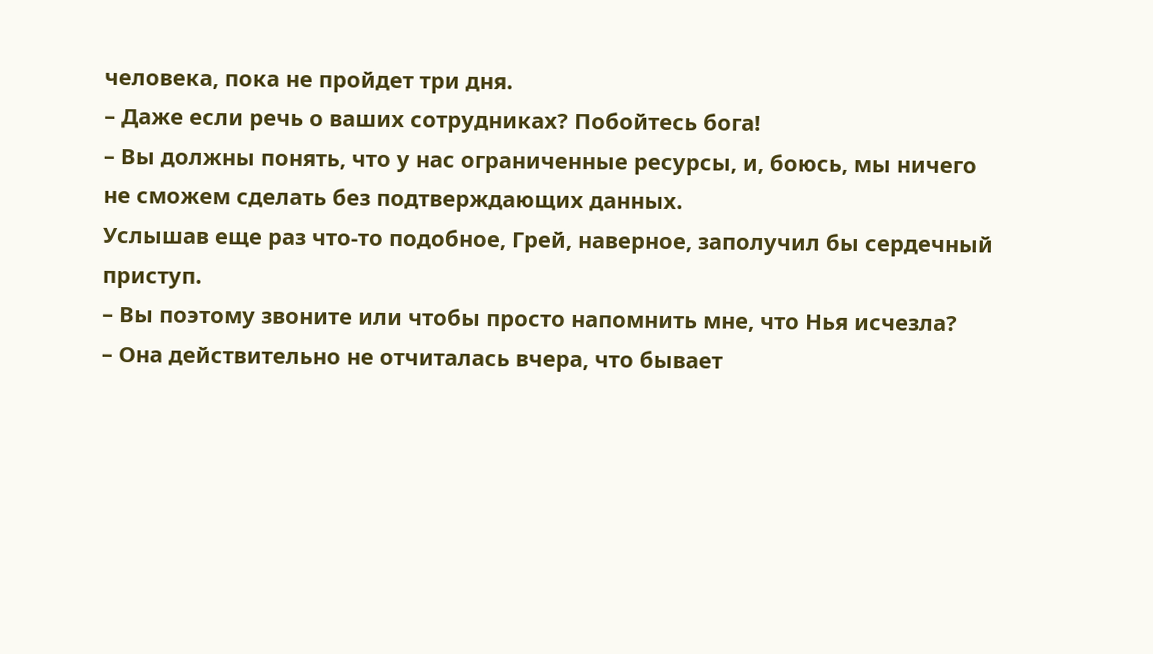человека, пока не пройдет три дня.
– Даже если речь о ваших сотрудниках? Побойтесь бога!
– Вы должны понять, что у нас ограниченные ресурсы, и, боюсь, мы ничего не сможем сделать без подтверждающих данных.
Услышав еще раз что-то подобное, Грей, наверное, заполучил бы сердечный приступ.
– Вы поэтому звоните или чтобы просто напомнить мне, что Нья исчезла?
– Она действительно не отчиталась вчера, что бывает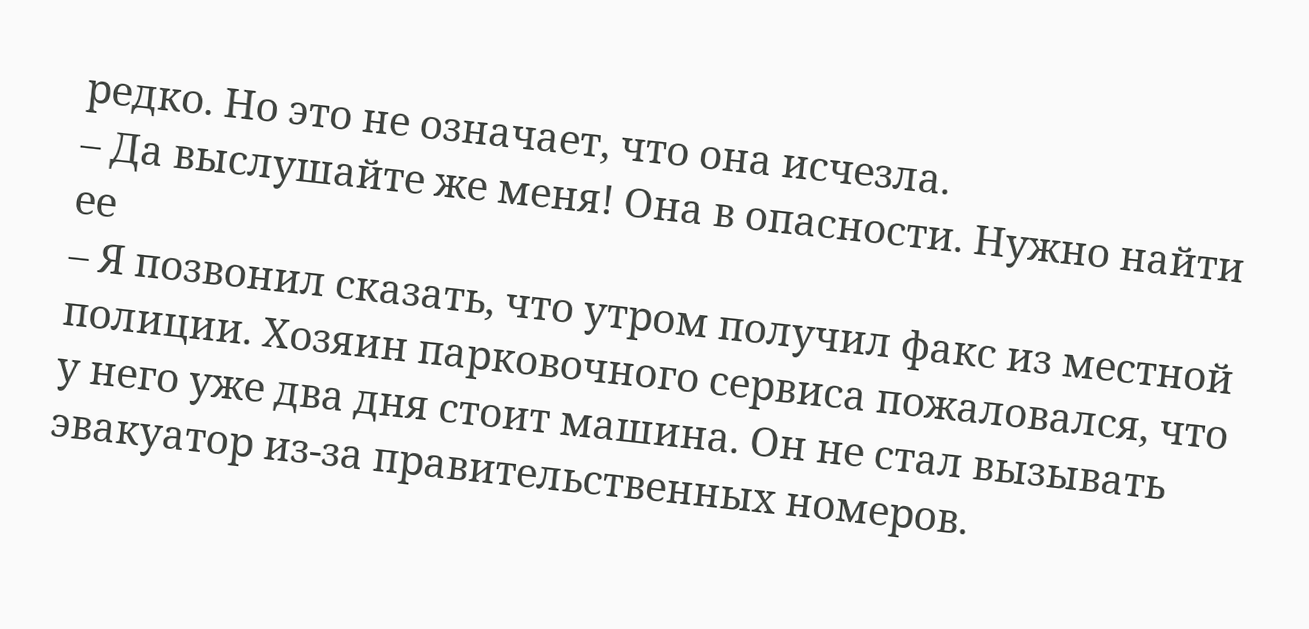редко. Но это не означает, что она исчезла.
– Да выслушайте же меня! Она в опасности. Нужно найти ее
– Я позвонил сказать, что утром получил факс из местной полиции. Хозяин парковочного сервиса пожаловался, что у него уже два дня стоит машина. Он не стал вызывать эвакуатор из-за правительственных номеров.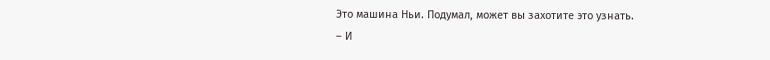Это машина Ньи. Подумал, может вы захотите это узнать.
– И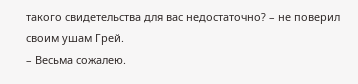такого свидетельства для вас недостаточно? – не поверил своим ушам Грей.
– Весьма сожалею.